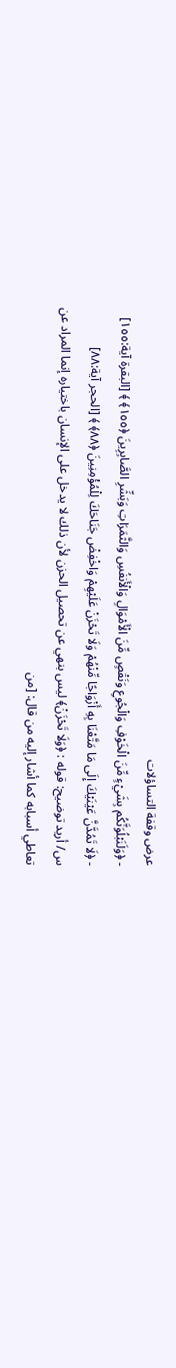عرض وقفة التساؤلات
- ﴿وَلَنَبْلُوَنَّكُم بِشَيْءٍ مِّنَ الْخَوْفِ وَالْجُوعِ وَنَقْصٍ مِّنَ الْأَمْوَالِ وَالْأَنفُسِ وَالثَّمَرَاتِ وَبَشِّرِ الصَّابِرِينَ ﴿١٥٥﴾ ﴾ [البقرة آية:١٥٥]
- ﴿لَا تَمُدَّنَّ عَيْنَيْكَ إِلَى مَا مَتَّعْنَا بِهِ أَزْوَاجًا مِّنْهُمْ وَلَا تَحْزَنْ عَلَيْهِمْ وَاخْفِضْ جَنَاحَكَ لِلْمُؤْمِنِينَ ﴿٨٨﴾ ﴾ [الحجر آية:٨٨]
س/ أريد توضيح: قوله : ﴿وَلَا تَحْزَنْ﴾ ليس بنهي عن تحصيل الحزن لأن ذلك لا يدخل على الإنسان باختياره إنما المراد عن تعاطي أسبابه كما أشار إليه من قال: [من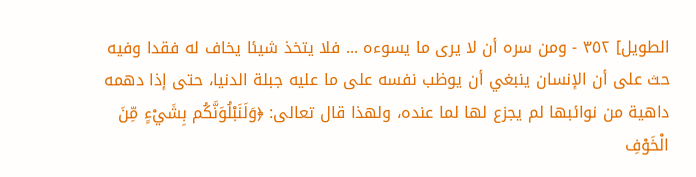الطويل] ٣٥٢ - ومن سره أن لا يرى ما يسوءه ... فلا يتخذ شيئا يخاف له فقدا وفيه حث على أن الإنسان ينبغي أن يوظب نفسه على ما عليه جبلة الدنيا، حتى إذا دهمه داهية من نوائبها لم يجزع لها لما عنده، ولهذا قال تعالى: ﴿وَلَنَبْلُوَنَّكُم بِشَيْءٍ مِّنَ الْخَوْفِ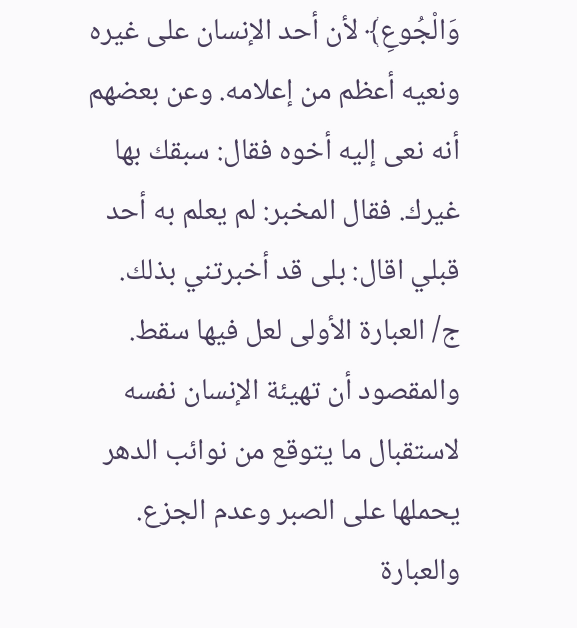وَالْجُوعِ﴾ لأن أحد الإنسان على غيره ونعيه أعظم من إعلامه. وعن بعضهم أنه نعى إليه أخوه فقال: سبقك بها غيرك. فقال المخبر: لم يعلم به أحد قبلي اقال: بلى قد أخبرتني بذلك.
ج/ العبارة الأولى لعل فيها سقط. والمقصود أن تهيئة الإنسان نفسه لاستقبال ما يتوقع من نوائب الدهر يحملها على الصبر وعدم الجزع. والعبارة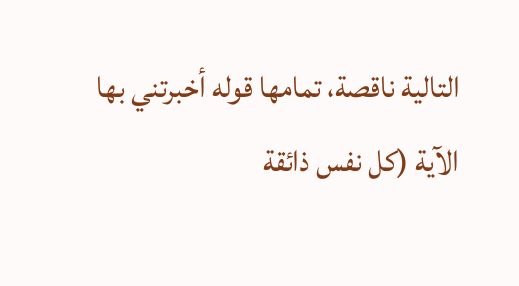التالية ناقصة، تمامها قوله أخبرتني بها الآية (كل نفس ذائقة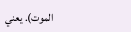الموت). يعني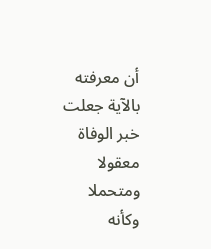أن معرفته بالآية جعلت خبر الوفاة معقولا ومتحملا وكأنه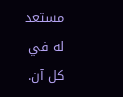مستعد له في كل آن.